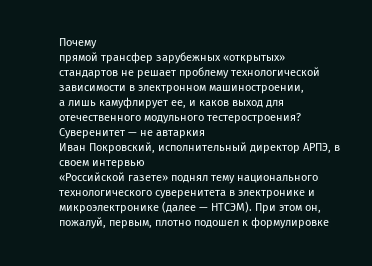Почему
прямой трансфер зарубежных «открытых» стандартов не решает проблему технологической зависимости в электронном машиностроении,
а лишь камуфлирует ее, и каков выход для отечественного модульного тестеростроения?
Суверенитет — не автаркия
Иван Покровский, исполнительный директор АРПЭ, в своем интервью
«Российской газете» поднял тему национального технологического суверенитета в электронике и микроэлектронике (далее — НТСЭМ). При этом он, пожалуй, первым, плотно подошел к формулировке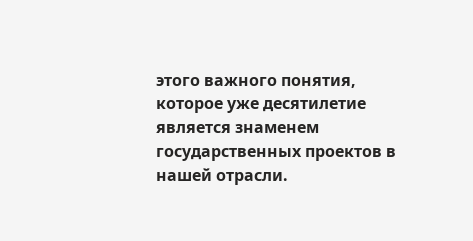этого важного понятия, которое уже десятилетие является знаменем государственных проектов в нашей отрасли.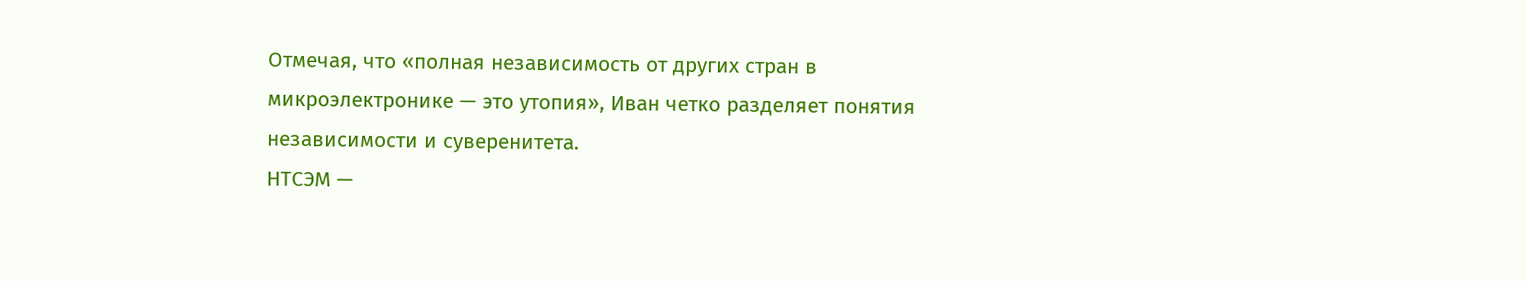Отмечая, что «полная независимость от других стран в микроэлектронике — это утопия», Иван четко разделяет понятия независимости и суверенитета.
НТСЭМ —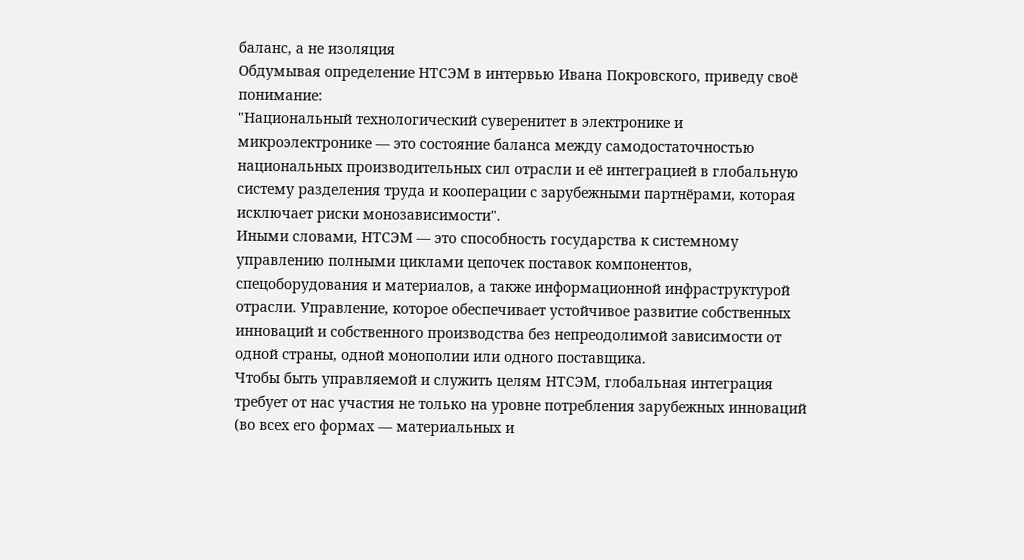баланс, а не изоляция
Обдумывая определение НТСЭМ в интервью Ивана Покровского, приведу своё понимание:
"Национальный технологический суверенитет в электронике и микроэлектронике — это состояние баланса между самодостаточностью национальных производительных сил отрасли и её интеграцией в глобальную систему разделения труда и кооперации с зарубежными партнёрами, которая исключает риски монозависимости".
Иными словами, НТСЭМ — это способность государства к системному управлению полными циклами цепочек поставок компонентов, спецоборудования и материалов, а также информационной инфраструктурой отрасли. Управление, которое обеспечивает устойчивое развитие собственных инноваций и собственного производства без непреодолимой зависимости от одной страны, одной монополии или одного поставщика.
Чтобы быть управляемой и служить целям НТСЭМ, глобальная интеграция требует от нас участия не только на уровне потребления зарубежных инноваций (во всех его формах — материальных и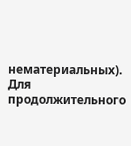нематериальных). Для продолжительного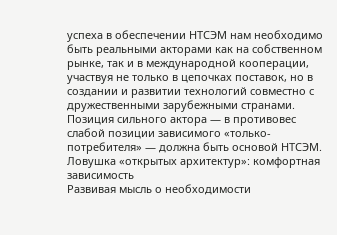успеха в обеспечении НТСЭМ нам необходимо быть реальными акторами как на собственном рынке, так и в международной кооперации, участвуя не только в цепочках поставок, но в создании и развитии технологий совместно с дружественными зарубежными странами.
Позиция сильного актора — в противовес слабой позиции зависимого «только-потребителя» — должна быть основой НТСЭМ.
Ловушка «открытых архитектур»: комфортная зависимость
Развивая мысль о необходимости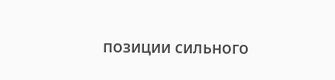позиции сильного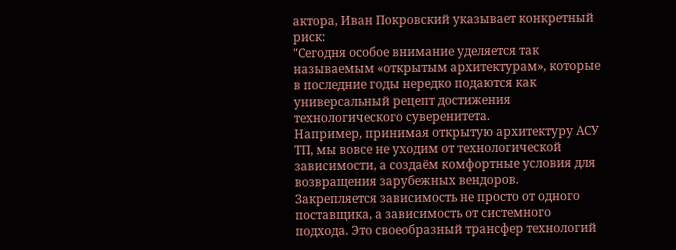актора, Иван Покровский указывает конкретный риск:
"Сегодня особое внимание уделяется так называемым «открытым архитектурам», которые в последние годы нередко подаются как универсальный рецепт достижения технологического суверенитета.
Например, принимая открытую архитектуру АСУ ТП, мы вовсе не уходим от технологической зависимости, а создаём комфортные условия для возвращения зарубежных вендоров. Закрепляется зависимость не просто от одного поставщика, а зависимость от системного подхода. Это своеобразный трансфер технологий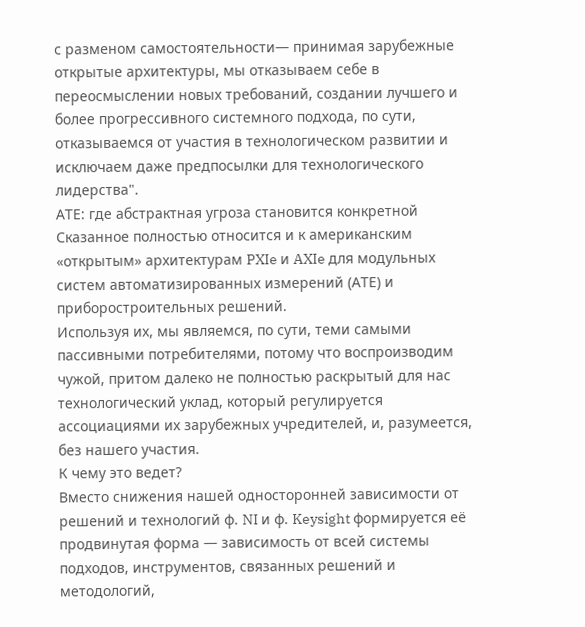с разменом самостоятельности— принимая зарубежные открытые архитектуры, мы отказываем себе в переосмыслении новых требований, создании лучшего и более прогрессивного системного подхода, по сути, отказываемся от участия в технологическом развитии и исключаем даже предпосылки для технологического лидерства".
АТЕ: где абстрактная угроза становится конкретной
Сказанное полностью относится и к американским «открытым» архитектурам PXIe и AXIe для модульных систем автоматизированных измерений (АТЕ) и приборостроительных решений.
Используя их, мы являемся, по сути, теми самыми пассивными потребителями, потому что воспроизводим чужой, притом далеко не полностью раскрытый для нас технологический уклад, который регулируется ассоциациями их зарубежных учредителей, и, разумеется, без нашего участия.
К чему это ведет?
Вместо снижения нашей односторонней зависимости от решений и технологий ф. NI и ф. Keysight формируется её продвинутая форма — зависимость от всей системы подходов, инструментов, связанных решений и методологий,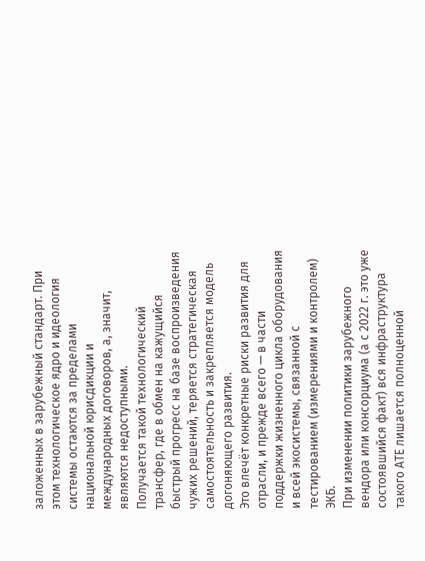заложенных в зарубежный стандарт. При этом технологическое ядро и идеология системы остаются за пределами национальной юрисдикции и международных договоров, а, значит, являются недоступными.
Получается такой технологический трансфер, где в обмен на кажущийся быстрый прогресс на базе воспроизведения чужих решений, теряется стратегическая самостоятельность и закрепляется модель догоняющего развития.
Это влечёт конкретные риски развития для отрасли, и прежде всего — в части поддержки жизненного цикла оборудования и всей экосистемы, связанной с тестированием (измерениями и контролем) ЭКБ.
При изменении политики зарубежного вендора или консорциума (а с 2022 г. это уже состоявшийся факт) вся инфраструктура такого АТЕ лишается полноценной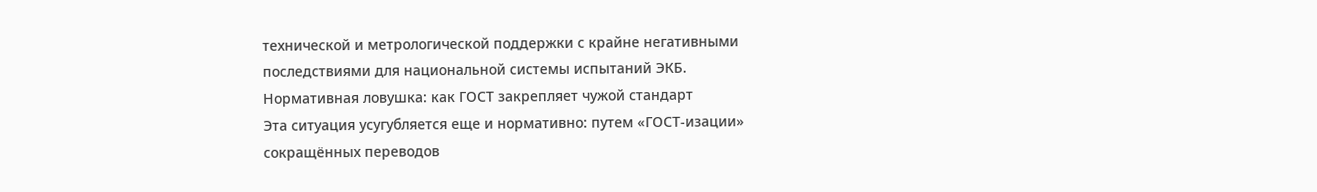технической и метрологической поддержки с крайне негативными последствиями для национальной системы испытаний ЭКБ.
Нормативная ловушка: как ГОСТ закрепляет чужой стандарт
Эта ситуация усугубляется еще и нормативно: путем «ГОСТ-изации» сокращённых переводов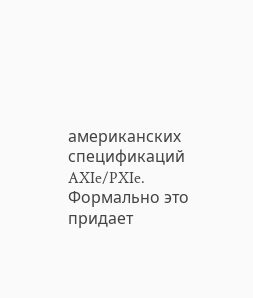американских спецификаций AXIe/PXIe. Формально это придает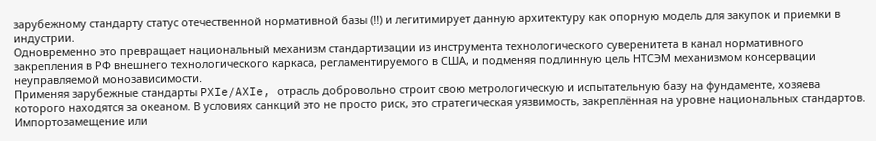зарубежному стандарту статус отечественной нормативной базы (!!) и легитимирует данную архитектуру как опорную модель для закупок и приемки в индустрии.
Одновременно это превращает национальный механизм стандартизации из инструмента технологического суверенитета в канал нормативного закрепления в РФ внешнего технологического каркаса, регламентируемого в США, и подменяя подлинную цель НТСЭМ механизмом консервации неуправляемой монозависимости.
Применяя зарубежные стандарты PXIe/AXIe, отрасль добровольно строит свою метрологическую и испытательную базу на фундаменте, хозяева которого находятся за океаном. В условиях санкций это не просто риск, это стратегическая уязвимость, закреплённая на уровне национальных стандартов.
Импортозамещение или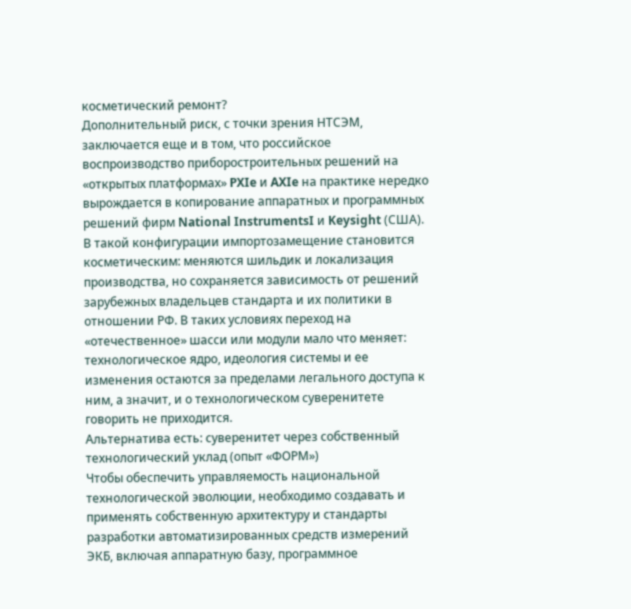косметический ремонт?
Дополнительный риск, с точки зрения НТСЭМ, заключается еще и в том, что российское воспроизводство приборостроительных решений на «открытых платформах» PXIe и AXIe на практике нередко вырождается в копирование аппаратных и программных решений фирм National InstrumentsI и Keysight (США). В такой конфигурации импортозамещение становится косметическим: меняются шильдик и локализация производства, но сохраняется зависимость от решений зарубежных владельцев стандарта и их политики в отношении РФ. В таких условиях переход на «отечественное» шасси или модули мало что меняет: технологическое ядро, идеология системы и ее изменения остаются за пределами легального доступа к ним, а значит, и о технологическом суверенитете говорить не приходится.
Альтернатива есть: суверенитет через собственный технологический уклад (опыт «ФОРМ»)
Чтобы обеспечить управляемость национальной технологической эволюции, необходимо создавать и применять собственную архитектуру и стандарты разработки автоматизированных средств измерений ЭКБ, включая аппаратную базу, программное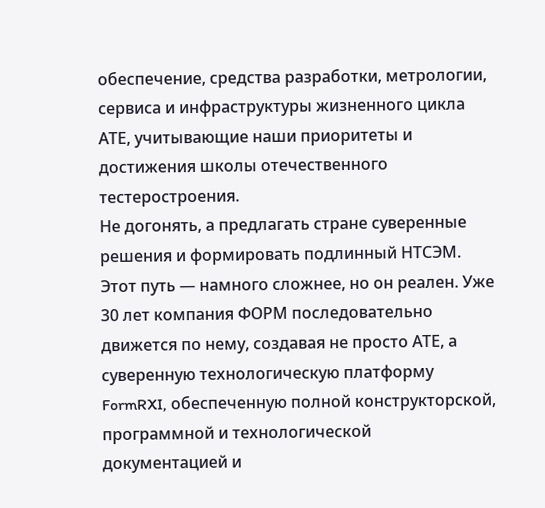обеспечение, средства разработки, метрологии, сервиса и инфраструктуры жизненного цикла АТЕ, учитывающие наши приоритеты и достижения школы отечественного тестеростроения.
Не догонять, а предлагать стране суверенные решения и формировать подлинный НТСЭМ.
Этот путь — намного сложнее, но он реален. Уже 30 лет компания ФОРМ последовательно движется по нему, создавая не просто АТЕ, а
суверенную технологическую платформу FormRXI, обеспеченную полной конструкторской, программной и технологической документацией и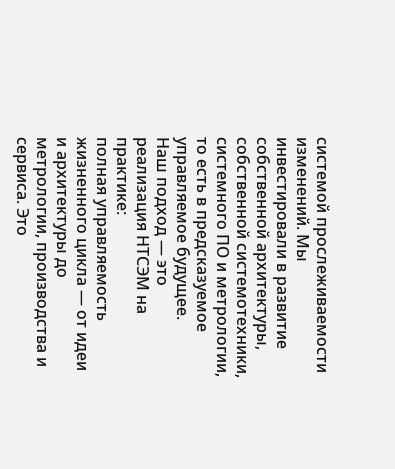системой прослеживаемости изменений. Мы инвестировали в развитие собственной архитектуры, собственной системотехники, системного ПО и метрологии, то есть в предсказуемое управляемое будущее.
Наш подход — это реализация НТСЭМ на практике:
полная управляемость жизненного цикла — от идеи и архитектуры до метрологии, производства и сервиса. Это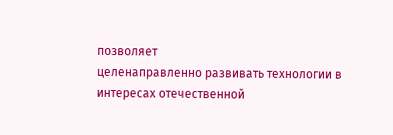позволяет
целенаправленно развивать технологии в интересах отечественной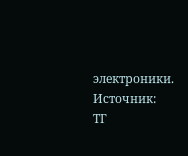электроники.
Источник:
ТГ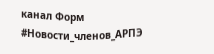канал Форм
#Новости_членов_АРПЭ